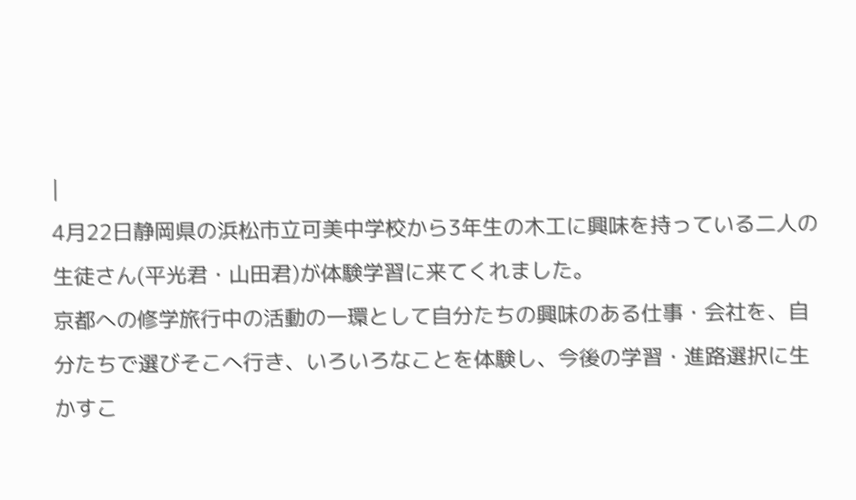|
4月22日静岡県の浜松市立可美中学校から3年生の木工に興味を持っている二人の生徒さん(平光君・山田君)が体験学習に来てくれました。
京都への修学旅行中の活動の一環として自分たちの興味のある仕事・会社を、自分たちで選びそこへ行き、いろいろなことを体験し、今後の学習・進路選択に生かすこ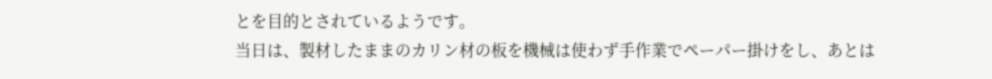とを目的とされているようです。
当日は、製材したままのカリン材の板を機械は使わず手作業でペーパー掛けをし、あとは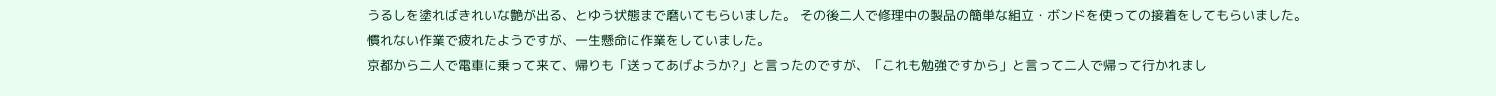うるしを塗ればきれいな艶が出る、とゆう状態まで磨いてもらいました。 その後二人で修理中の製品の簡単な組立・ボンドを使っての接着をしてもらいました。
慣れない作業で疲れたようですが、一生懸命に作業をしていました。
京都から二人で電車に乗って来て、帰りも「送ってあげようか?」と言ったのですが、「これも勉強ですから」と言って二人で帰って行かれまし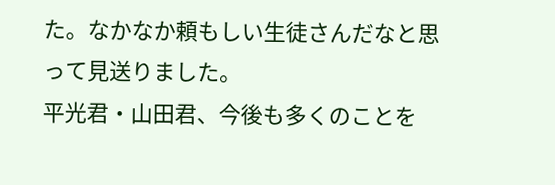た。なかなか頼もしい生徒さんだなと思って見送りました。
平光君・山田君、今後も多くのことを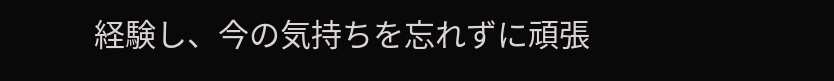経験し、今の気持ちを忘れずに頑張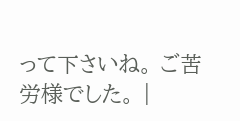って下さいね。 ご苦労様でした。 |